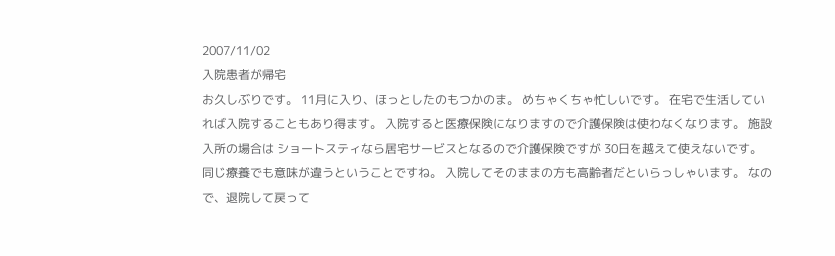2007/11/02
入院患者が帰宅
お久しぶりです。 11月に入り、ほっとしたのもつかのま。 めちゃくちゃ忙しいです。 在宅で生活していれば入院することもあり得ます。 入院すると医療保険になりますので介護保険は使わなくなります。 施設入所の場合は ショートスティなら居宅サービスとなるので介護保険ですが 30日を越えて使えないです。 同じ療養でも意味が違うということですね。 入院してそのままの方も高齢者だといらっしゃいます。 なので、退院して戻って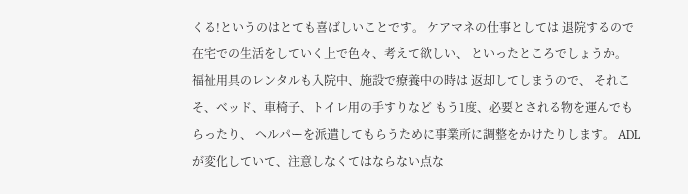くる!というのはとても喜ばしいことです。 ケアマネの仕事としては 退院するので在宅での生活をしていく上で色々、考えて欲しい、 といったところでしょうか。 福祉用具のレンタルも入院中、施設で療養中の時は 返却してしまうので、 それこそ、ベッド、車椅子、トイレ用の手すりなど もう1度、必要とされる物を運んでもらったり、 ヘルパーを派遣してもらうために事業所に調整をかけたりします。 ADLが変化していて、注意しなくてはならない点な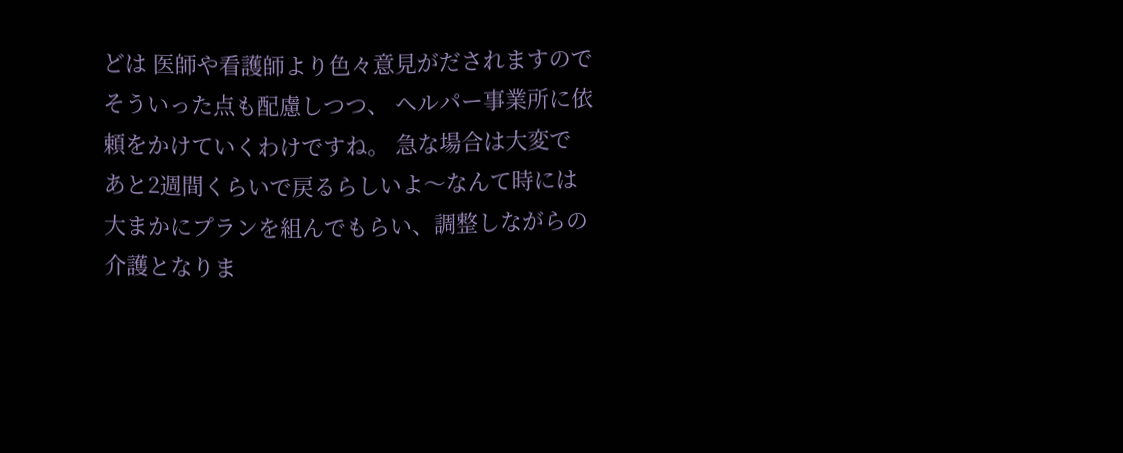どは 医師や看護師より色々意見がだされますのでそういった点も配慮しつつ、 ヘルパー事業所に依頼をかけていくわけですね。 急な場合は大変で あと2週間くらいで戻るらしいよ〜なんて時には 大まかにプランを組んでもらい、調整しながらの介護となりま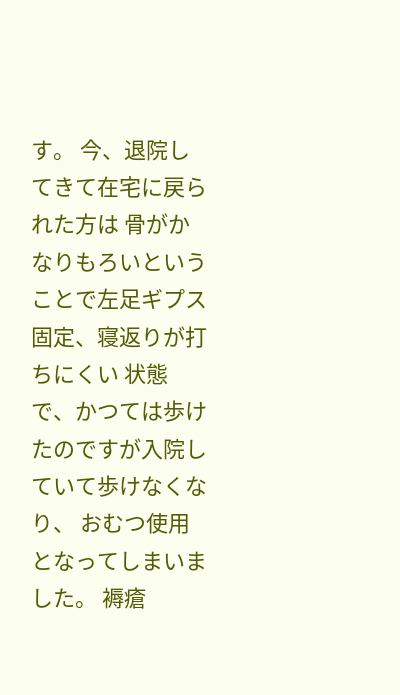す。 今、退院してきて在宅に戻られた方は 骨がかなりもろいということで左足ギプス固定、寝返りが打ちにくい 状態で、かつては歩けたのですが入院していて歩けなくなり、 おむつ使用となってしまいました。 褥瘡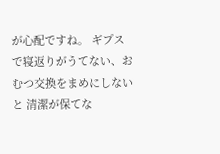が心配ですね。 ギプスで寝返りがうてない、おむつ交換をまめにしないと 清潔が保てな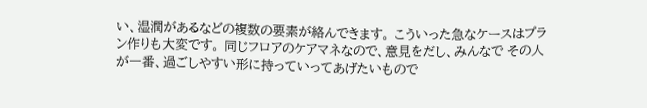い、湿潤があるなどの複数の要素が絡んできます。 こういった急なケースはプラン作りも大変です。 同じフロアのケアマネなので、意見をだし、みんなで その人が一番、過ごしやすい形に持っていってあげたいもので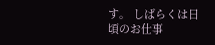す。 しばらくは日頃のお仕事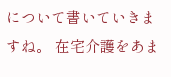について書いていきますね。 在宅介護をあま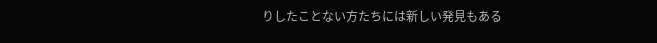りしたことない方たちには新しい発見もある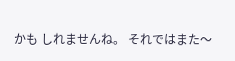かも しれませんね。 それではまた〜